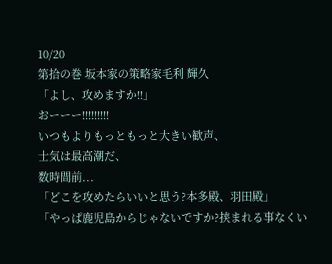10/20
第拾の巻 坂本家の策略家毛利 輝久
「よし、攻めますか!!」
おーーー!!!!!!!!!
いつもよりもっともっと大きい歓声、
士気は最高潮だ、
数時間前...
「どこを攻めたらいいと思う?本多殿、羽田殿」
「やっぱ鹿児島からじゃないですか?挟まれる事なくい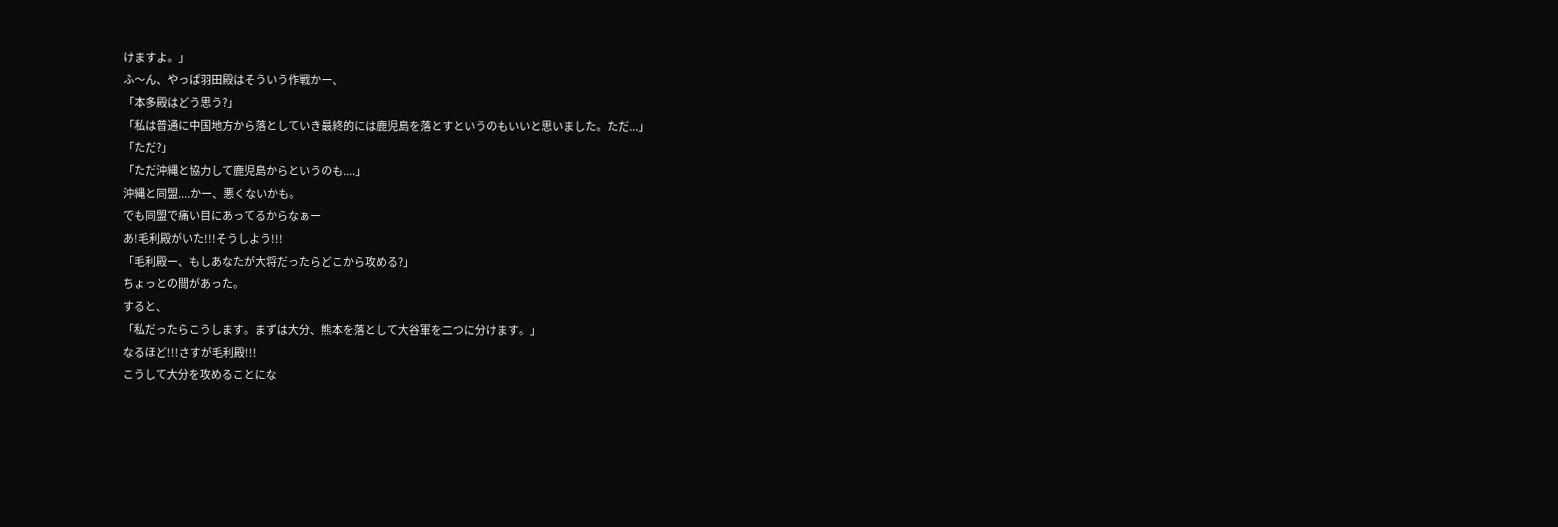けますよ。」
ふ〜ん、やっぱ羽田殿はそういう作戦かー、
「本多殿はどう思う?」
「私は普通に中国地方から落としていき最終的には鹿児島を落とすというのもいいと思いました。ただ...」
「ただ?」
「ただ沖縄と協力して鹿児島からというのも....」
沖縄と同盟....かー、悪くないかも。
でも同盟で痛い目にあってるからなぁー
あ!毛利殿がいた!!!そうしよう!!!
「毛利殿ー、もしあなたが大将だったらどこから攻める?」
ちょっとの間があった。
すると、
「私だったらこうします。まずは大分、熊本を落として大谷軍を二つに分けます。」
なるほど!!!さすが毛利殿!!!
こうして大分を攻めることにな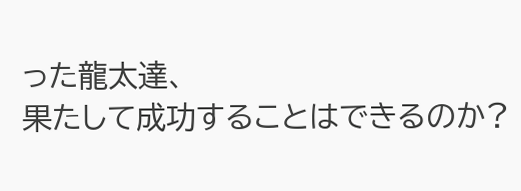った龍太達、
果たして成功することはできるのか?